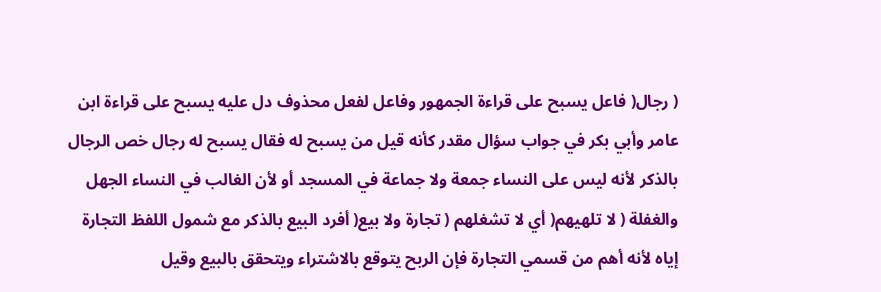( رجال( فاعل يسبح على قراءة الجمهور وفاعل لفعل محذوف دل عليه يسبح على قراءة ابن عامر وأبي بكر في جواب سؤال مقدر كأنه قيل من يسبح له فقال يسبح له رجال خص الرجال بالذكر لأنه ليس على النساء جمعة ولا جماعة في المسجد أو لأن الغالب في النساء الجهل والغفلة ( لا تلهيهم( أي لا تشغلهم ( تجارة ولا بيع( أفرد البيع بالذكر مع شمول اللفظ التجارة إياه لأنه أهم من قسمي التجارة فإن الربح يتوقع بالاشتراء ويتحقق بالبيع وقيل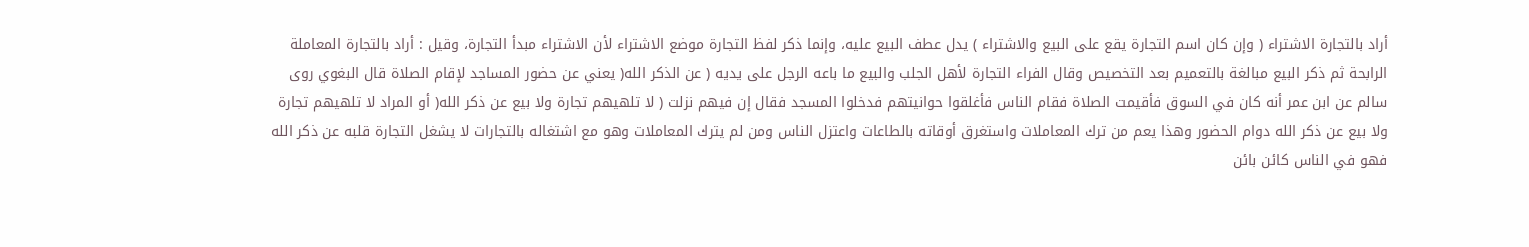أراد بالتجارة الاشتراء ( وإن كان اسم التجارة يقع على البيع والاشتراء ) يدل عطف البيع عليه، وإنما ذكر لفظ التجارة موضع الاشتراء لأن الاشتراء مبدأ التجارة، وقيل : أراد بالتجارة المعاملة الرابحة ثم ذكر البيع مبالغة بالتعميم بعد التخصيص وقال الفراء التجارة لأهل الجلب والبيع ما باعه الرجل على يديه ( عن الذكر الله( يعني عن حضور المساجد لإقام الصلاة قال البغوي روى سالم عن ابن عمر أنه كان في السوق فأقيمت الصلاة فقام الناس فأغلقوا حوانيتهم فدخلوا المسجد فقال إن فيهم نزلت ( لا تلهيهم تجارة ولا بيع عن ذكر الله( أو المراد لا تلهيهم تجارة ولا بيع عن ذكر الله دوام الحضور وهذا يعم من ترك المعاملات واستغرق أوقاته بالطاعات واعتزل الناس ومن لم يترك المعاملات وهو مع اشتغاله بالتجارات لا يشغل التجارة قلبه عن ذكر الله فهو في الناس كائن بائن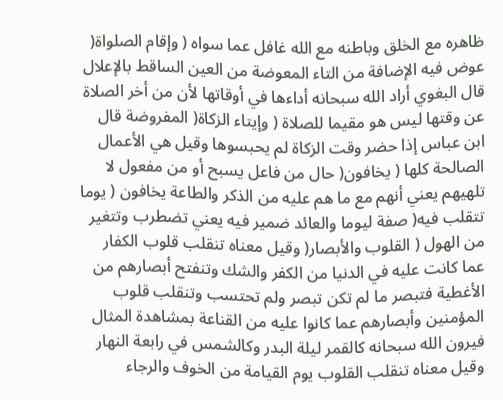ظاهره مع الخلق وباطنه مع الله غافل عما سواه ( وإقام الصلواة( عوض فيه الإضافة من التاء المعوضة من العين الساقط بالإعلال قال البغوي أراد الله سبحانه أداءها في أوقاتها لأن من أخر الصلاة عن وقتها ليس هو مقيما للصلاة ( وإيتاء الزكاة( المفروضة قال ابن عباس إذا حضر وقت الزكاة لم يحبسوها وقيل هي الأعمال الصالحة كلها ( يخافون( حال من فاعل يسبح أو من مفعول لا تلهيهم يعني أنهم مع ما هم عليه من الذكر والطاعة يخافون ( يوما تتقلب فيه( صفة ليوما والعائد ضمير فيه يعني تضطرب وتتغير من الهول ( القلوب والأبصار( وقيل معناه تنقلب قلوب الكفار عما كانت عليه في الدنيا من الكفر والشك وتنفتح أبصارهم من الأغطية فتبصر ما لم تكن تبصر ولم تحتسب وتنقلب قلوب المؤمنين وأبصارهم عما كانوا عليه من القناعة بمشاهدة المثال فيرون الله سبحانه كالقمر ليلة البدر وكالشمس في رابعة النهار وقيل معناه تنقلب القلوب يوم القيامة من الخوف والرجاء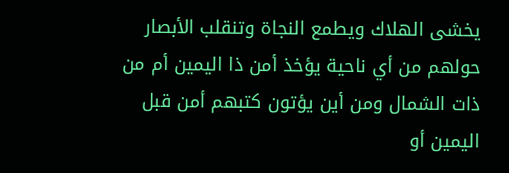يخشى الهلاك ويطمع النجاة وتنقلب الأبصار حولهم من أي ناحية يؤخذ أمن ذا اليمين أم من ذات الشمال ومن أين يؤتون كتبهم أمن قبل اليمين أو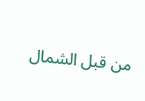من قبل الشمال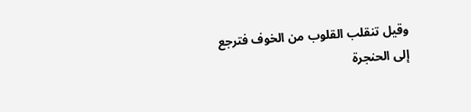وقيل تنقلب القلوب من الخوف فترجع إلى الحنجرة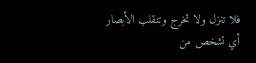فلا تنزل ولا تخرج وتنقلب الأبصار أي تشخص من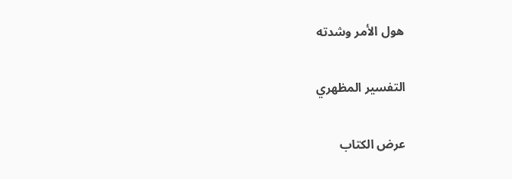هول الأمر وشدته

التفسير المظهري

عرض الكتاب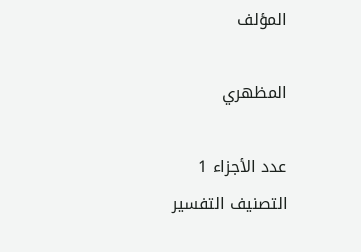المؤلف

المظهري

عدد الأجزاء 1
التصنيف التفسير